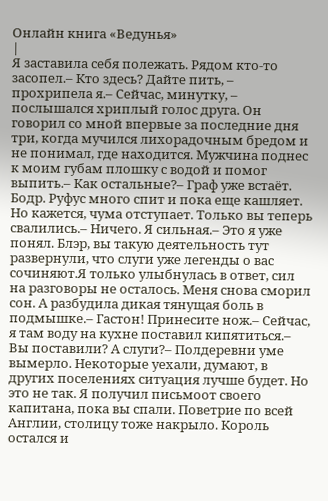Онлайн книга «Ведунья»
|
Я заставила себя полежать. Рядом кто-то засопел.– Кто здесь? Дайте пить, – прохрипела я.– Сейчас, минутку, – послышался хриплый голос друга. Он говорил со мной впервые за последние дня три, когда мучился лихорадочным бредом и не понимал, где находится. Мужчина поднес к моим губам плошку с водой и помог выпить.– Как остальные?– Граф уже встаёт. Бодр. Руфус много спит и пока еще кашляет. Но кажется, чума отступает. Только вы теперь свалились.– Ничего. Я сильная.– Это я уже понял. Блэр, вы такую деятельность тут развернули, что слуги уже легенды о вас сочиняют.Я только улыбнулась в ответ, сил на разговоры не осталось. Меня снова сморил сон. А разбудила дикая тянущая боль в подмышке.– Гастон! Принесите нож.– Сейчас, я там воду на кухне поставил кипятиться.– Вы поставили? А слуги?– Полдеревни уме вымерло. Некоторые уехали, думают, в других поселениях ситуация лучше будет. Но это не так. Я получил письмоот своего капитана, пока вы спали. Поветрие по всей Англии, столицу тоже накрыло. Король остался и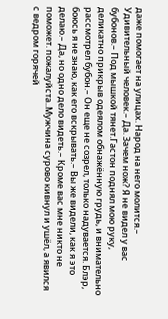даже помогает на улицах. Народ на него молится.– Удивительный человек.– Да. Зачем нож? Я не видел у вас бубонов.– Под мышкой тянет.Гастон поднял мою руку, деликатно прикрыв одеялом обнажённую грудь, и внимательно рассмотрел бубон.– Он еще не созрел, только надувается. Блэр, боюсь я не знаю, как его вскрывать.– Вы же видели, как я это делаю.– Да, но одно дело видеть.– Кроме вас мне никто не поможет. пожалуйста..Мужчина сурово кивнул и ушёл, а явился с ведром горячей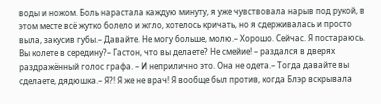воды и ножом. Боль нарастала каждую минуту, я уже чувствовала нарыв под рукой, в этом месте всё жутко болело и жгло, хотелось кричать, но я сдерживалась и просто выла, закусив губы.– Давайте. Не могу больше, молю.– Хорошо. Сейчас. Я постараюсь. Вы колете в середину?– Гастон, что вы делаете? Не смейие! – раздался в дверях раздражённый голос графа. – И неприлично это. Она не одета.– Тогда давайте вы сделаете, дядюшка.– Я?! Я же не врач! Я вообще был против, когда Блэр вскрывала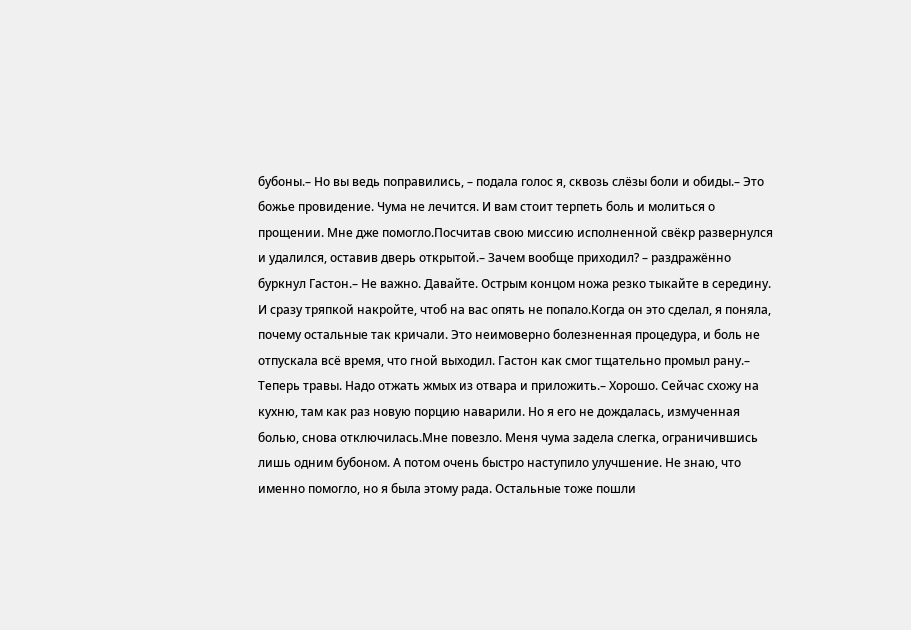бубоны.– Но вы ведь поправились, – подала голос я, сквозь слёзы боли и обиды.– Это божье провидение. Чума не лечится. И вам стоит терпеть боль и молиться о прощении. Мне дже помогло.Посчитав свою миссию исполненной свёкр развернулся и удалился, оставив дверь открытой.– Зачем вообще приходил? – раздражённо буркнул Гастон.– Не важно. Давайте. Острым концом ножа резко тыкайте в середину. И сразу тряпкой накройте, чтоб на вас опять не попало.Когда он это сделал, я поняла, почему остальные так кричали. Это неимоверно болезненная процедура, и боль не отпускала всё время, что гной выходил. Гастон как смог тщательно промыл рану.– Теперь травы. Надо отжать жмых из отвара и приложить.– Хорошо. Сейчас схожу на кухню, там как раз новую порцию наварили. Но я его не дождалась, измученная болью, снова отключилась.Мне повезло. Меня чума задела слегка, ограничившись лишь одним бубоном. А потом очень быстро наступило улучшение. Не знаю, что именно помогло, но я была этому рада. Остальные тоже пошли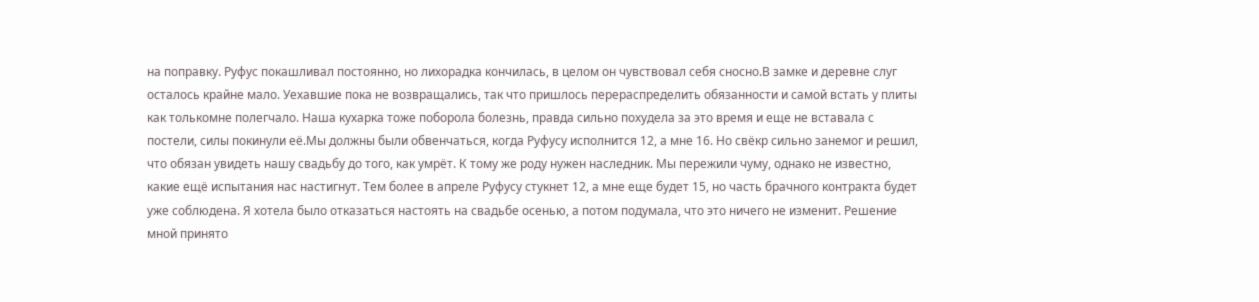на поправку. Руфус покашливал постоянно, но лихорадка кончилась, в целом он чувствовал себя сносно.В замке и деревне слуг осталось крайне мало. Уехавшие пока не возвращались, так что пришлось перераспределить обязанности и самой встать у плиты как толькомне полегчало. Наша кухарка тоже поборола болезнь, правда сильно похудела за это время и еще не вставала с постели, силы покинули её.Мы должны были обвенчаться, когда Руфусу исполнится 12, а мне 16. Но свёкр сильно занемог и решил, что обязан увидеть нашу свадьбу до того, как умрёт. К тому же роду нужен наследник. Мы пережили чуму, однако не известно, какие ещё испытания нас настигнут. Тем более в апреле Руфусу стукнет 12, а мне еще будет 15, но часть брачного контракта будет уже соблюдена. Я хотела было отказаться настоять на свадьбе осенью, а потом подумала, что это ничего не изменит. Решение мной принято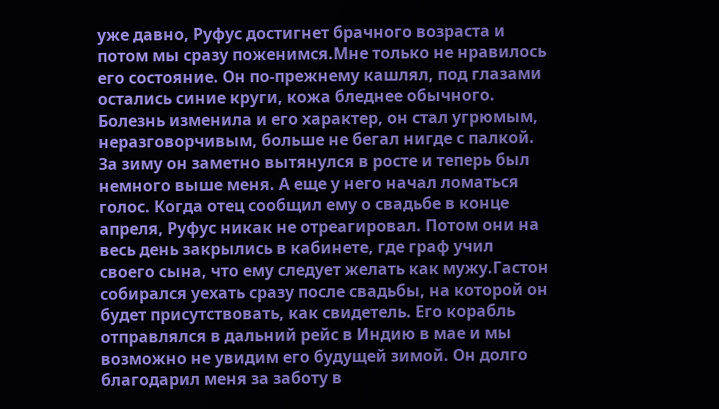уже давно, Руфус достигнет брачного возраста и потом мы сразу поженимся.Мне только не нравилось его состояние. Он по-прежнему кашлял, под глазами остались синие круги, кожа бледнее обычного. Болезнь изменила и его характер, он стал угрюмым, неразговорчивым, больше не бегал нигде с палкой. За зиму он заметно вытянулся в росте и теперь был немного выше меня. А еще у него начал ломаться голос. Когда отец сообщил ему о свадьбе в конце апреля, Руфус никак не отреагировал. Потом они на весь день закрылись в кабинете, где граф учил своего сына, что ему следует желать как мужу.Гастон собирался уехать сразу после свадьбы, на которой он будет присутствовать, как свидетель. Его корабль отправлялся в дальний рейс в Индию в мае и мы возможно не увидим его будущей зимой. Он долго благодарил меня за заботу в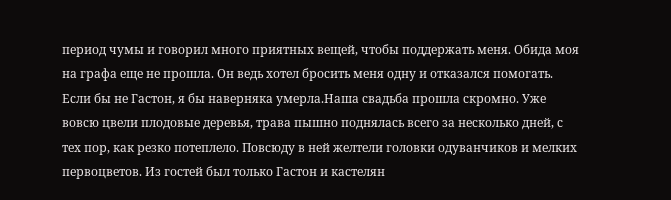период чумы и говорил много приятных вещей, чтобы поддержать меня. Обида моя на графа еще не прошла. Он ведь хотел бросить меня одну и отказался помогать. Если бы не Гастон, я бы наверняка умерла.Наша свадьба прошла скромно. Уже вовсю цвели плодовые деревья, трава пышно поднялась всего за несколько дней, с тех пор, как резко потеплело. Повсюду в ней желтели головки одуванчиков и мелких первоцветов. Из гостей был только Гастон и кастелян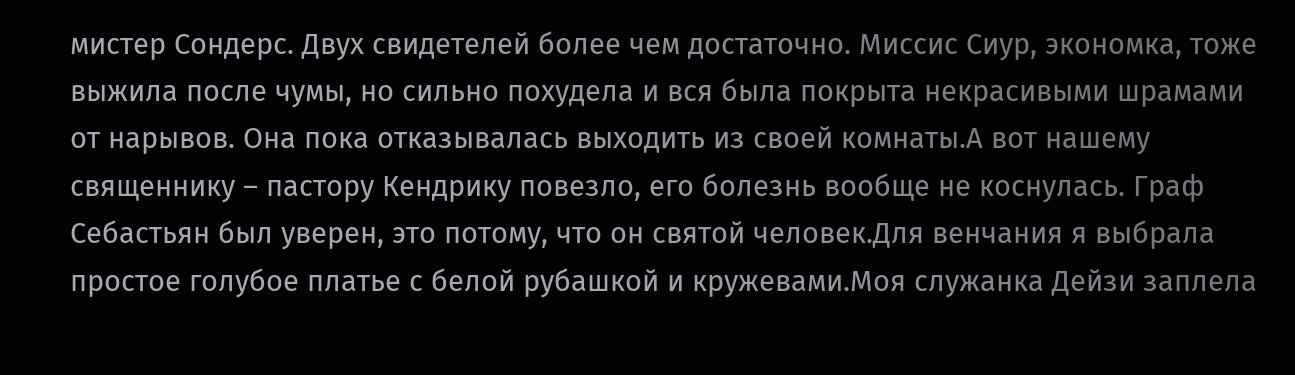мистер Сондерс. Двух свидетелей более чем достаточно. Миссис Сиур, экономка, тоже выжила после чумы, но сильно похудела и вся была покрыта некрасивыми шрамами от нарывов. Она пока отказывалась выходить из своей комнаты.А вот нашему священнику – пастору Кендрику повезло, его болезнь вообще не коснулась. Граф Себастьян был уверен, это потому, что он святой человек.Для венчания я выбрала простое голубое платье с белой рубашкой и кружевами.Моя служанка Дейзи заплела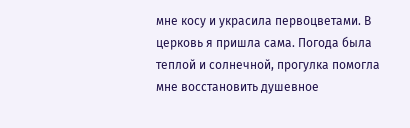мне косу и украсила первоцветами. В церковь я пришла сама. Погода была теплой и солнечной, прогулка помогла мне восстановить душевное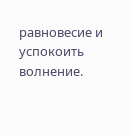равновесие и успокоить волнение.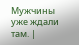Мужчины уже ждали там. |